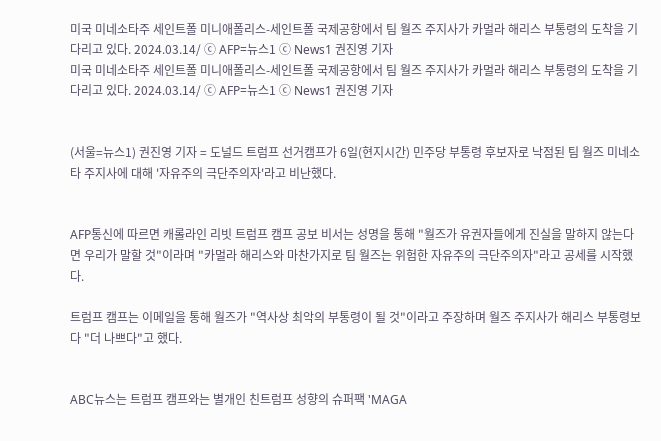미국 미네소타주 세인트폴 미니애폴리스-세인트폴 국제공항에서 팀 월즈 주지사가 카멀라 해리스 부통령의 도착을 기다리고 있다. 2024.03.14/ ⓒ AFP=뉴스1 ⓒ News1 권진영 기자
미국 미네소타주 세인트폴 미니애폴리스-세인트폴 국제공항에서 팀 월즈 주지사가 카멀라 해리스 부통령의 도착을 기다리고 있다. 2024.03.14/ ⓒ AFP=뉴스1 ⓒ News1 권진영 기자


(서울=뉴스1) 권진영 기자 = 도널드 트럼프 선거캠프가 6일(현지시간) 민주당 부통령 후보자로 낙점된 팀 월즈 미네소타 주지사에 대해 '자유주의 극단주의자'라고 비난했다.


AFP통신에 따르면 캐롤라인 리빗 트럼프 캠프 공보 비서는 성명을 통해 "월즈가 유권자들에게 진실을 말하지 않는다면 우리가 말할 것"이라며 "카멀라 해리스와 마찬가지로 팀 월즈는 위험한 자유주의 극단주의자"라고 공세를 시작했다.

트럼프 캠프는 이메일을 통해 월즈가 "역사상 최악의 부통령이 될 것"이라고 주장하며 월즈 주지사가 해리스 부통령보다 "더 나쁘다"고 했다.


ABC뉴스는 트럼프 캠프와는 별개인 친트럼프 성향의 슈퍼팩 'MAGA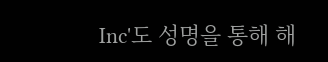Inc'도 성명을 통해 해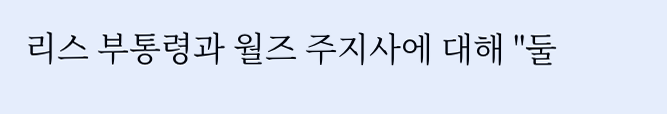리스 부통령과 월즈 주지사에 대해 "둘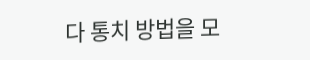다 통치 방법을 모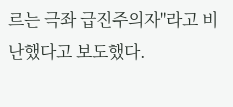르는 극좌 급진주의자"라고 비난했다고 보도했다.